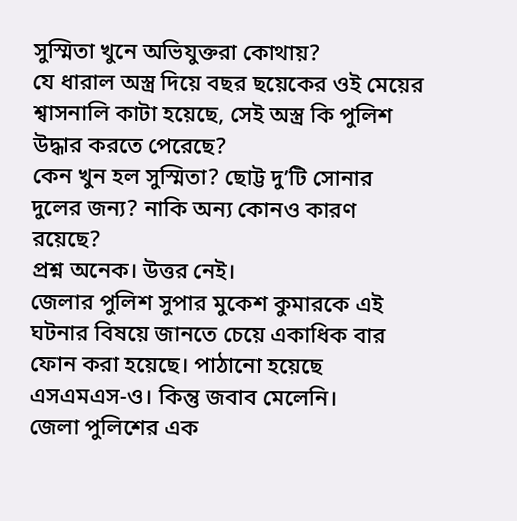সুস্মিতা খুনে অভিযুক্তরা কোথায়?
যে ধারাল অস্ত্র দিয়ে বছর ছয়েকের ওই মেয়ের শ্বাসনালি কাটা হয়েছে, সেই অস্ত্র কি পুলিশ উদ্ধার করতে পেরেছে?
কেন খুন হল সুস্মিতা? ছোট্ট দু’টি সোনার দুলের জন্য? নাকি অন্য কোনও কারণ রয়েছে?
প্রশ্ন অনেক। উত্তর নেই।
জেলার পুলিশ সুপার মুকেশ কুমারকে এই ঘটনার বিষয়ে জানতে চেয়ে একাধিক বার ফোন করা হয়েছে। পাঠানো হয়েছে এসএমএস-ও। কিন্তু জবাব মেলেনি।
জেলা পুলিশের এক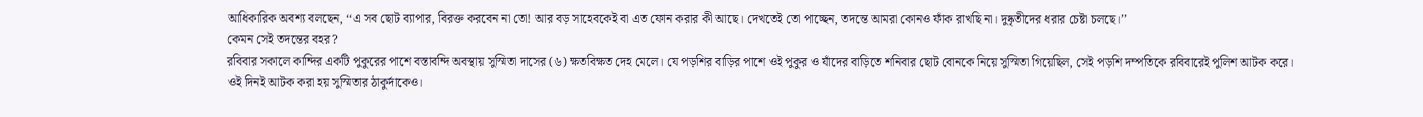আধিকারিক অবশ্য বলছেন, ‘‘এ সব ছোট ব্যাপার, বিরক্ত করবেন না তো! আর বড় সাহেবকেই বা এত ফোন করার কী আছে। দেখতেই তো পাচ্ছেন, তদন্তে আমরা কোনও ফাঁক রাখছি না। দুষ্কৃতীদের ধরার চেষ্টা চলছে।’’
কেমন সেই তদন্তের বহর?
রবিবার সকালে কান্দির একটি পুকুরের পাশে বস্তাবন্দি অবস্থায় সুস্মিতা দাসের (৬) ক্ষতবিক্ষত দেহ মেলে। যে পড়শির বাড়ির পাশে ওই পুকুর ও যাঁদের বাড়িতে শনিবার ছোট বোনকে নিয়ে সুস্মিতা গিয়েছিল, সেই পড়শি দম্পতিকে রবিবারেই পুলিশ আটক করে। ওই দিনই আটক করা হয় সুস্মিতার ঠাকুর্দাকেও।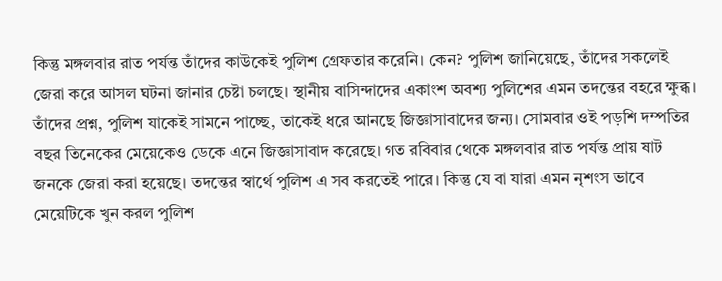কিন্তু মঙ্গলবার রাত পর্যন্ত তাঁদের কাউকেই পুলিশ গ্রেফতার করেনি। কেন? পুলিশ জানিয়েছে, তাঁদের সকলেই জেরা করে আসল ঘটনা জানার চেষ্টা চলছে। স্থানীয় বাসিন্দাদের একাংশ অবশ্য পুলিশের এমন তদন্তের বহরে ক্ষুব্ধ।
তাঁদের প্রশ্ন, পুলিশ যাকেই সামনে পাচ্ছে, তাকেই ধরে আনছে জিজ্ঞাসাবাদের জন্য। সোমবার ওই পড়শি দম্পতির বছর তিনেকের মেয়েকেও ডেকে এনে জিজ্ঞাসাবাদ করেছে। গত রবিবার থেকে মঙ্গলবার রাত পর্যন্ত প্রায় ষাট জনকে জেরা করা হয়েছে। তদন্তের স্বার্থে পুলিশ এ সব করতেই পারে। কিন্তু যে বা যারা এমন নৃশংস ভাবে মেয়েটিকে খুন করল পুলিশ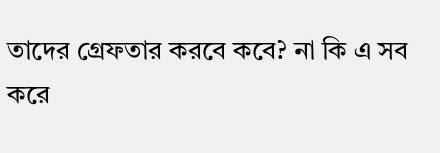তাদের গ্রেফতার করবে কবে? না কি এ সব করে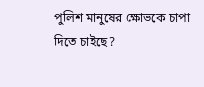পুলিশ মানুষের ক্ষোভকে চাপা দিতে চাইছে?